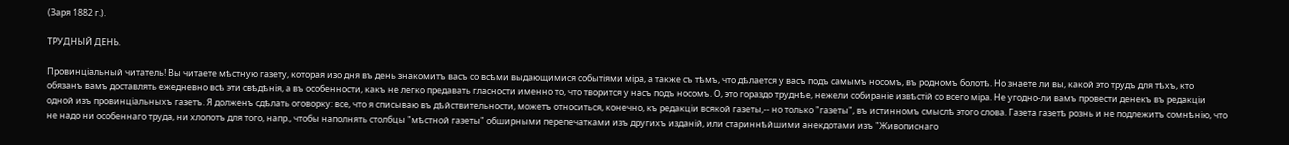(Заря 1882 г.).

ТРУДНЫЙ ДЕНЬ.

Провинціальный читатель! Вы читаете мѣстную газету, которая изо дня въ день знакомитъ васъ со всѣми выдающимися событіями міра, а также съ тѣмъ, что дѣлается у васъ подъ самымъ носомъ, въ родномъ болотѣ. Но знаете ли вы, какой это трудъ для тѣхъ, кто обязанъ вамъ доставлять ежедневно всѣ эти свѣдѣнія, а въ особенности, какъ не легко предавать гласности именно то, что творится у насъ подъ носомъ. О, это гораздо труднѣе, нежели собираніе извѣстій со всего міра. Не угодно-ли вамъ провести денекъ въ редакціи одной изъ провинціальныхъ газетъ. Я долженъ сдѣлать оговорку: все, что я списываю въ дѣйствительности, можетъ относиться, конечно, къ редакціи всякой газеты,-- но только "газеты", въ истинномъ смыслѣ этого слова. Газета газетѣ рознь и не подлежитъ сомнѣнію, что не надо ни особеннаго труда, ни хлопотъ для того, напр., чтобы наполнять столбцы "мѣстной газеты" обширными перепечатками изъ другихъ изданій, или стариннѣйшими анекдотами изъ "Живописнаго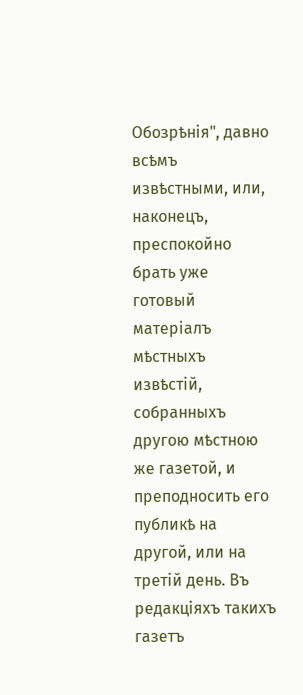Обозрѣнія", давно всѣмъ извѣстными, или, наконецъ, преспокойно брать уже готовый матеріалъ мѣстныхъ извѣстій, собранныхъ другою мѣстною же газетой, и преподносить его публикѣ на другой, или на третій день. Въ редакціяхъ такихъ газетъ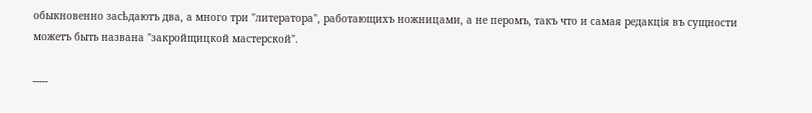обыкновенно засѣдаютъ два, а много три "литератора", работающихъ ножницами, а не перомъ, такъ что и самая редакція въ сущности можетъ быть названа "закройщицкой мастерской".

-----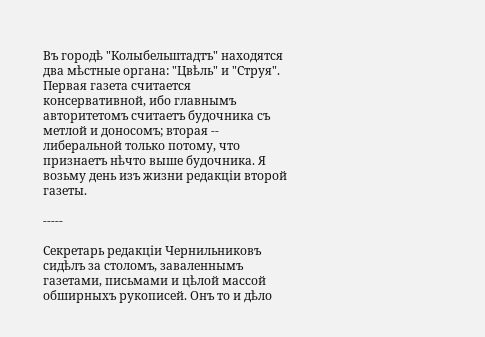Въ городѣ "Колыбельштадтъ" находятся два мѣстные органа: "Цвѣль" и "Струя". Первая газета считается консервативной, ибо главнымъ авторитетомъ считаетъ будочника съ метлой и доносомъ; вторая -- либеральной только потому, что признаетъ нѣчто выше будочника. Я возьму день изъ жизни редакціи второй газеты.

-----

Секретарь редакціи Чернильниковъ сидѣлъ за столомъ, заваленнымъ газетами, письмами и цѣлой массой обширныхъ рукописей. Онъ то и дѣло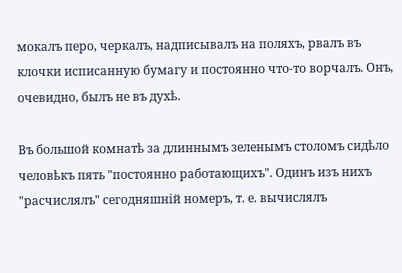мокалъ перо, черкалъ, надписывалъ на поляхъ, рвалъ въ клочки исписанную бумагу и постоянно что-то ворчалъ. Онъ, очевидно, былъ не въ духѣ.

Въ большой комнатѣ за длиннымъ зеленымъ столомъ сидѣло человѣкъ пять "постоянно работающихъ". Одинъ изъ нихъ "расчислялъ" сегодняшній номеръ, т. е. вычислялъ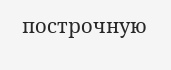построчную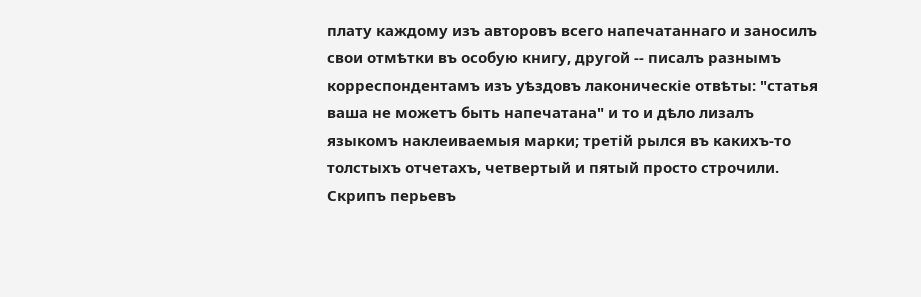плату каждому изъ авторовъ всего напечатаннаго и заносилъ свои отмѣтки въ особую книгу, другой -- писалъ разнымъ корреспондентамъ изъ уѣздовъ лаконическіе отвѣты: "статья ваша не можетъ быть напечатана" и то и дѣло лизалъ языкомъ наклеиваемыя марки; третій рылся въ какихъ-то толстыхъ отчетахъ, четвертый и пятый просто строчили. Скрипъ перьевъ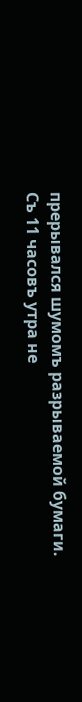прерывался шумомъ разрываемой бумаги. Съ 11 часовъ утра не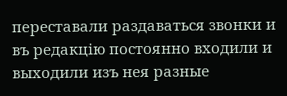переставали раздаваться звонки и въ редакцію постоянно входили и выходили изъ нея разные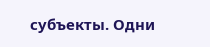субъекты. Одни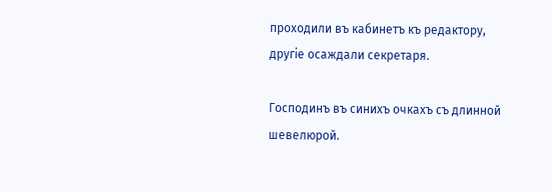проходили въ кабинетъ къ редактору, другіе осаждали секретаря.

Господинъ въ синихъ очкахъ съ длинной шевелюрой.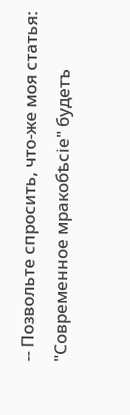-- Позвольте спросить, что-же моя статья: "Современное мракобѣсіе" будетъ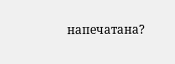напечатана?